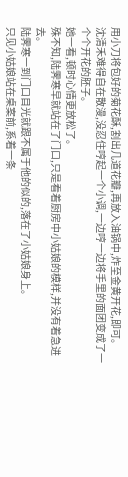用小刀将包好的菊花酥,割出几道花瓣,再放入油锅中,炸至金黄开花,即可。
沈清禾难得自在散漫,没忍住哼起一个小调,一边哼一边将手里的面团变成了一个个开花的胚子。
她一看,顿时心情更放松了。
殊不知,陆霁寒早就站在了门口,只是看着厨房中小姑娘的模样,并没有着急进去。
陆霁寒一到门口目光就跟不属于他的似的,落在了小姑娘身上。
只见小姑娘站在桌案前,系着一条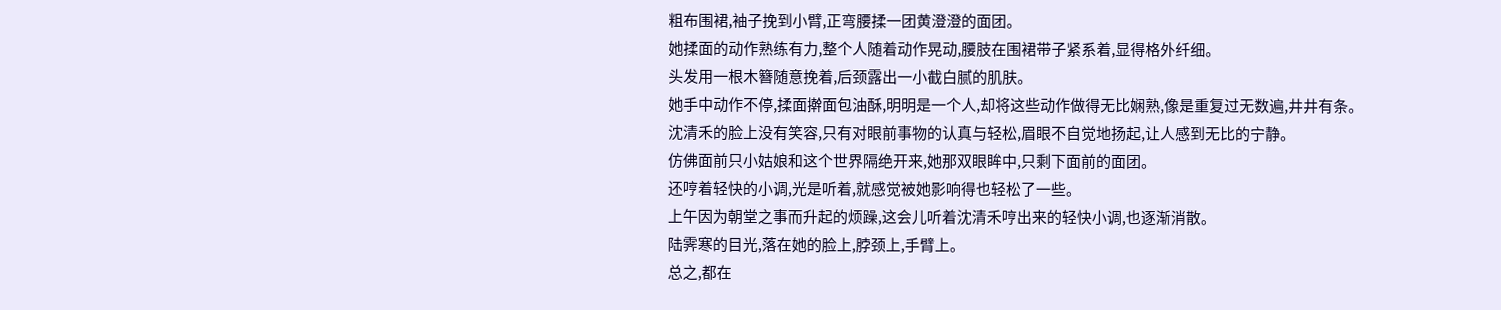粗布围裙,袖子挽到小臂,正弯腰揉一团黄澄澄的面团。
她揉面的动作熟练有力,整个人随着动作晃动,腰肢在围裙带子紧系着,显得格外纤细。
头发用一根木簪随意挽着,后颈露出一小截白腻的肌肤。
她手中动作不停,揉面擀面包油酥,明明是一个人,却将这些动作做得无比娴熟,像是重复过无数遍,井井有条。
沈清禾的脸上没有笑容,只有对眼前事物的认真与轻松,眉眼不自觉地扬起,让人感到无比的宁静。
仿佛面前只小姑娘和这个世界隔绝开来,她那双眼眸中,只剩下面前的面团。
还哼着轻快的小调,光是听着,就感觉被她影响得也轻松了一些。
上午因为朝堂之事而升起的烦躁,这会儿听着沈清禾哼出来的轻快小调,也逐渐消散。
陆霁寒的目光,落在她的脸上,脖颈上,手臂上。
总之,都在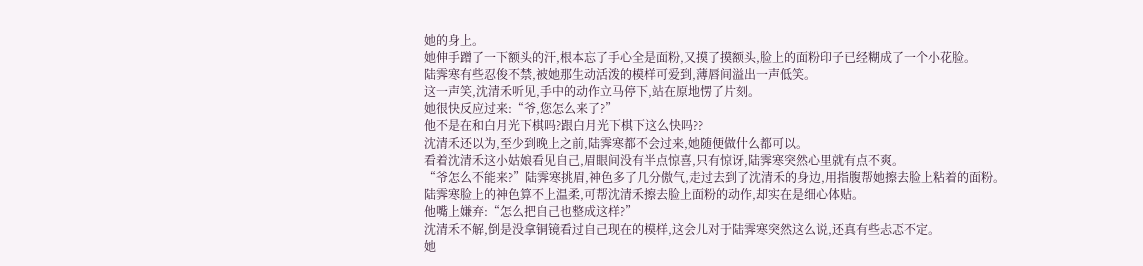她的身上。
她伸手蹭了一下额头的汗,根本忘了手心全是面粉,又摸了摸额头,脸上的面粉印子已经糊成了一个小花脸。
陆霁寒有些忍俊不禁,被她那生动活泼的模样可爱到,薄唇间溢出一声低笑。
这一声笑,沈清禾听见,手中的动作立马停下,站在原地愣了片刻。
她很快反应过来:“爷,您怎么来了?”
他不是在和白月光下棋吗?跟白月光下棋下这么快吗??
沈清禾还以为,至少到晚上之前,陆霁寒都不会过来,她随便做什么都可以。
看着沈清禾这小姑娘看见自己,眉眼间没有半点惊喜,只有惊讶,陆霁寒突然心里就有点不爽。
“爷怎么不能来?”陆霁寒挑眉,神色多了几分傲气,走过去到了沈清禾的身边,用指腹帮她擦去脸上粘着的面粉。
陆霁寒脸上的神色算不上温柔,可帮沈清禾擦去脸上面粉的动作,却实在是细心体贴。
他嘴上嫌弃:“怎么把自己也整成这样?”
沈清禾不解,倒是没拿铜镜看过自己现在的模样,这会儿对于陆霁寒突然这么说,还真有些忐忑不定。
她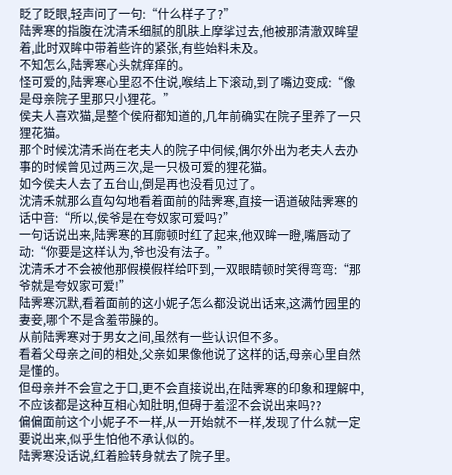眨了眨眼,轻声问了一句:“什么样子了?”
陆霁寒的指腹在沈清禾细腻的肌肤上摩挲过去,他被那清澈双眸望着,此时双眸中带着些许的紧张,有些始料未及。
不知怎么,陆霁寒心头就痒痒的。
怪可爱的,陆霁寒心里忍不住说,喉结上下滚动,到了嘴边变成:“像是母亲院子里那只小狸花。”
侯夫人喜欢猫,是整个侯府都知道的,几年前确实在院子里养了一只狸花猫。
那个时候沈清禾尚在老夫人的院子中伺候,偶尔外出为老夫人去办事的时候曾见过两三次,是一只极可爱的狸花猫。
如今侯夫人去了五台山,倒是再也没看见过了。
沈清禾就那么直勾勾地看着面前的陆霁寒,直接一语道破陆霁寒的话中音:“所以,侯爷是在夸奴家可爱吗?”
一句话说出来,陆霁寒的耳廓顿时红了起来,他双眸一瞪,嘴唇动了动:“你要是这样认为,爷也没有法子。”
沈清禾才不会被他那假模假样给吓到,一双眼睛顿时笑得弯弯:“那爷就是夸奴家可爱!”
陆霁寒沉默,看着面前的这小妮子怎么都没说出话来,这满竹园里的妻妾,哪个不是含羞带臊的。
从前陆霁寒对于男女之间,虽然有一些认识但不多。
看着父母亲之间的相处,父亲如果像他说了这样的话,母亲心里自然是懂的。
但母亲并不会宣之于口,更不会直接说出,在陆霁寒的印象和理解中,不应该都是这种互相心知肚明,但碍于羞涩不会说出来吗??
偏偏面前这个小妮子不一样,从一开始就不一样,发现了什么就一定要说出来,似乎生怕他不承认似的。
陆霁寒没话说,红着脸转身就去了院子里。